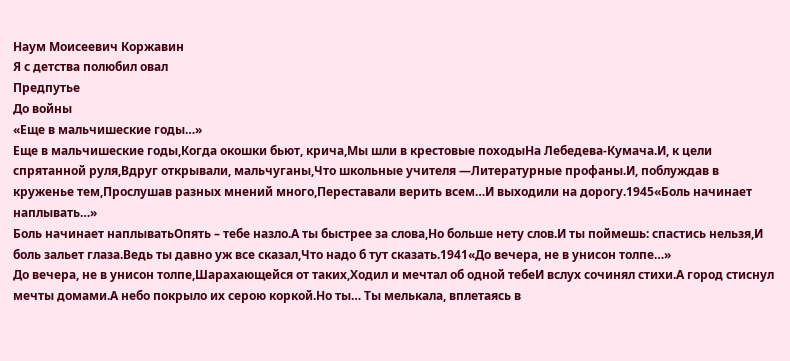Наум Моисеевич Коржавин
Я с детства полюбил овал
Предпутье
До войны
«Еще в мальчишеские годы…»
Еще в мальчишеские годы,Когда окошки бьют, крича,Мы шли в крестовые походыНа Лебедева-Кумача.И, к цели спрятанной руля,Вдруг открывали, мальчуганы,Что школьные учителя —Литературные профаны.И, поблуждав в круженье тем,Прослушав разных мнений много,Переставали верить всем…И выходили на дорогу.1945«Боль начинает наплывать…»
Боль начинает наплыватьОпять – тебе назло.А ты быстрее за слова,Но больше нету слов.И ты поймешь: спастись нельзя,И боль зальет глаза.Ведь ты давно уж все сказал,Что надо б тут сказать.1941«До вечера, не в унисон толпе…»
До вечера, не в унисон толпе,Шарахающейся от таких,Ходил и мечтал об одной тебеИ вслух сочинял стихи.А город стиснул мечты домами.А небо покрыло их серою коркой.Но ты… Ты мелькала, вплетаясь в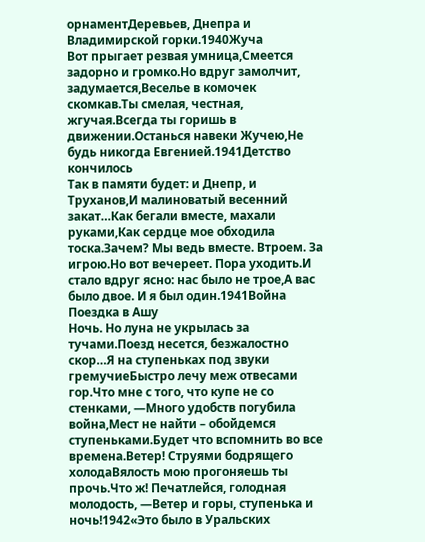орнаментДеревьев, Днепра и Владимирской горки.1940Жуча
Вот прыгает резвая умница,Смеется задорно и громко.Но вдруг замолчит, задумается,Веселье в комочек скомкав.Ты смелая, честная, жгучая.Всегда ты горишь в движении.Останься навеки Жучею,Не будь никогда Евгенией.1941Детство кончилось
Так в памяти будет: и Днепр, и Труханов,И малиноватый весенний закат…Как бегали вместе, махали руками,Как сердце мое обходила тоска.Зачем? Мы ведь вместе. Втроем. За игрою.Но вот вечереет. Пора уходить.И стало вдруг ясно: нас было не трое,А вас было двое. И я был один.1941Война
Поездка в Ашу
Ночь. Но луна не укрылась за тучами.Поезд несется, безжалостно скор…Я на ступеньках под звуки гремучиеБыстро лечу меж отвесами гор.Что мне с того, что купе не со стенками, —Много удобств погубила война,Мест не найти – обойдемся ступеньками.Будет что вспомнить во все времена.Ветер! Струями бодрящего холодаВялость мою прогоняешь ты прочь.Что ж! Печатлейся, голодная молодость, —Ветер и горы, ступенька и ночь!1942«Это было в Уральских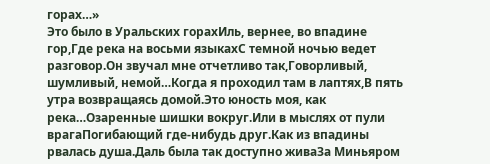горах…»
Это было в Уральских горахИль, вернее, во впадине гор,Где река на восьми языкахС темной ночью ведет разговор.Он звучал мне отчетливо так,Говорливый, шумливый, немой…Когда я проходил там в лаптях,В пять утра возвращаясь домой.Это юность моя, как река…Озаренные шишки вокруг.Или в мыслях от пули врагаПогибающий где-нибудь друг.Как из впадины рвалась душа.Даль была так доступно живаЗа Миньяром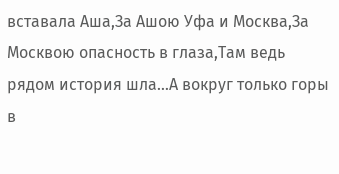вставала Аша,За Ашою Уфа и Москва,За Москвою опасность в глаза,Там ведь рядом история шла…А вокруг только горы в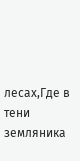лесах,Где в тени земляника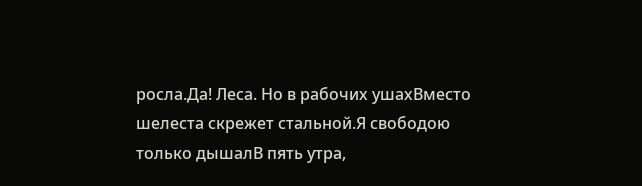росла.Да! Леса. Но в рабочих ушахВместо шелеста скрежет стальной.Я свободою только дышалВ пять утра,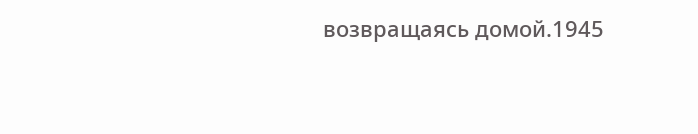возвращаясь домой.1945